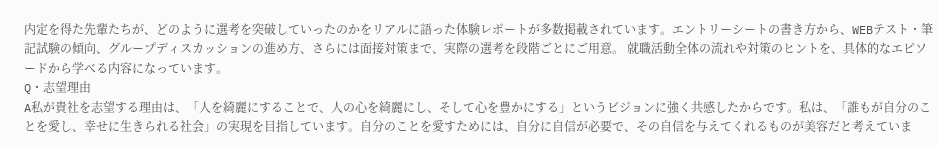内定を得た先輩たちが、どのように選考を突破していったのかをリアルに語った体験レポートが多数掲載されています。エントリーシートの書き方から、WEBテスト・筆記試験の傾向、グループディスカッションの進め方、さらには面接対策まで、実際の選考を段階ごとにご用意。 就職活動全体の流れや対策のヒントを、具体的なエピソードから学べる内容になっています。
Q・志望理由
A私が貴社を志望する理由は、「人を綺麗にすることで、人の心を綺麗にし、そして心を豊かにする」というビジョンに強く共感したからです。私は、「誰もが自分のことを愛し、幸せに生きられる社会」の実現を目指しています。自分のことを愛すためには、自分に自信が必要で、その自信を与えてくれるものが美容だと考えていま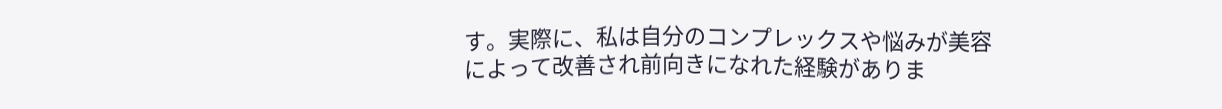す。実際に、私は自分のコンプレックスや悩みが美容によって改善され前向きになれた経験がありま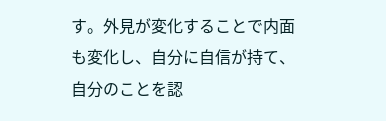す。外見が変化することで内面も変化し、自分に自信が持て、自分のことを認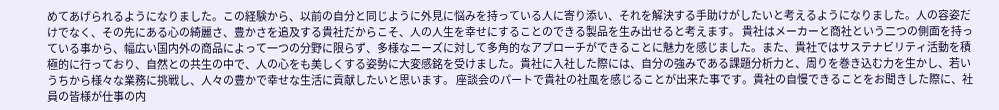めてあげられるようになりました。この経験から、以前の自分と同じように外見に悩みを持っている人に寄り添い、それを解決する手助けがしたいと考えるようになりました。人の容姿だけでなく、その先にある心の綺麗さ、豊かさを追及する貴社だからこそ、人の人生を幸せにすることのできる製品を生み出せると考えます。 貴社はメーカーと商社という二つの側面を持っている事から、幅広い国内外の商品によって一つの分野に限らず、多様なニーズに対して多角的なアプローチができることに魅力を感じました。また、貴社ではサステナビリティ活動を積極的に行っており、自然との共生の中で、人の心をも美しくする姿勢に大変感銘を受けました。貴社に入社した際には、自分の強みである課題分析力と、周りを巻き込む力を生かし、若いうちから様々な業務に挑戦し、人々の豊かで幸せな生活に貢献したいと思います。 座談会のパートで貴社の社風を感じることが出来た事です。貴社の自慢できることをお聞きした際に、社員の皆様が仕事の内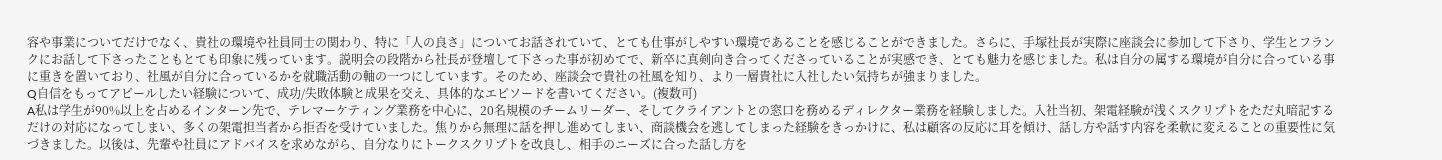容や事業についてだけでなく、貴社の環境や社員同士の関わり、特に「人の良さ」についてお話されていて、とても仕事がしやすい環境であることを感じることができました。さらに、手塚社長が実際に座談会に参加して下さり、学生とフランクにお話して下さったこともとても印象に残っています。説明会の段階から社長が登壇して下さった事が初めてで、新卒に真剣向き合ってくださっていることが実感でき、とても魅力を感じました。私は自分の属する環境が自分に合っている事に重きを置いており、社風が自分に合っているかを就職活動の軸の一つにしています。そのため、座談会で貴社の社風を知り、より一層貴社に入社したい気持ちが強まりました。
Q自信をもってアピールしたい経験について、成功/失敗体験と成果を交え、具体的なエピソードを書いてください。(複数可)
A私は学生が90%以上を占めるインターン先で、テレマーケティング業務を中心に、20名規模のチームリーダー、そしてクライアントとの窓口を務めるディレクター業務を経験しました。入社当初、架電経験が浅くスクリプトをただ丸暗記するだけの対応になってしまい、多くの架電担当者から拒否を受けていました。焦りから無理に話を押し進めてしまい、商談機会を逃してしまった経験をきっかけに、私は顧客の反応に耳を傾け、話し方や話す内容を柔軟に変えることの重要性に気づきました。以後は、先輩や社員にアドバイスを求めながら、自分なりにトークスクリプトを改良し、相手のニーズに合った話し方を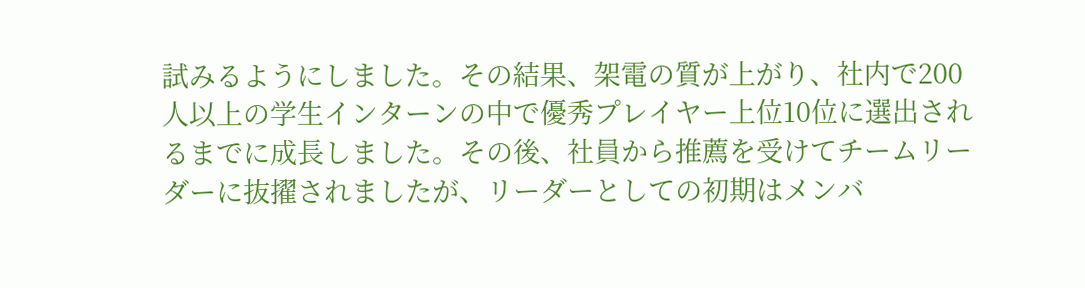試みるようにしました。その結果、架電の質が上がり、社内で200人以上の学生インターンの中で優秀プレイヤー上位10位に選出されるまでに成長しました。その後、社員から推薦を受けてチームリーダーに抜擢されましたが、リーダーとしての初期はメンバ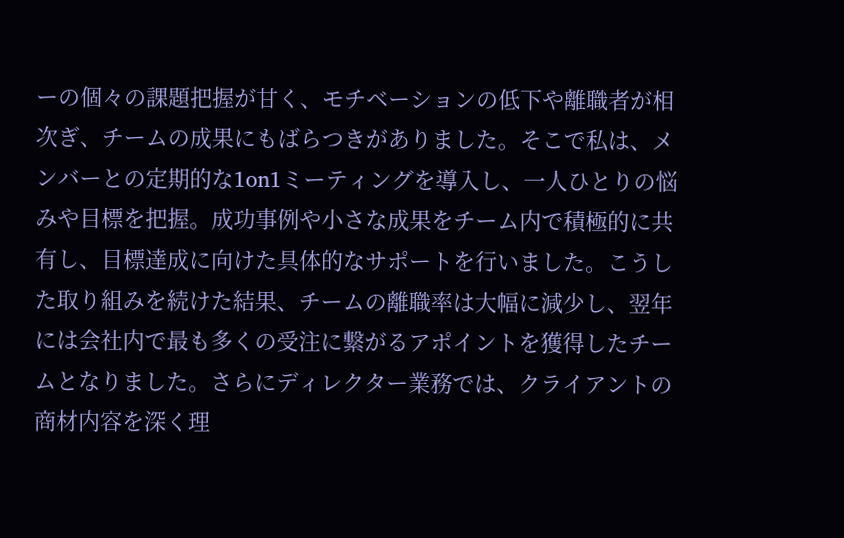ーの個々の課題把握が甘く、モチベーションの低下や離職者が相次ぎ、チームの成果にもばらつきがありました。そこで私は、メンバーとの定期的な1on1ミーティングを導入し、一人ひとりの悩みや目標を把握。成功事例や小さな成果をチーム内で積極的に共有し、目標達成に向けた具体的なサポートを行いました。こうした取り組みを続けた結果、チームの離職率は大幅に減少し、翌年には会社内で最も多くの受注に繋がるアポイントを獲得したチームとなりました。さらにディレクター業務では、クライアントの商材内容を深く理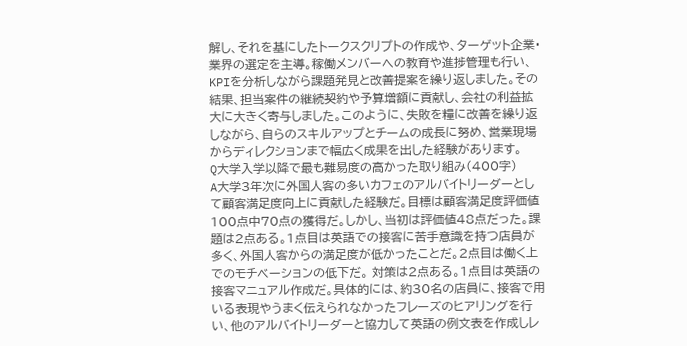解し、それを基にしたトークスクリプトの作成や、ターゲット企業・業界の選定を主導。稼働メンバーへの教育や進捗管理も行い、KPIを分析しながら課題発見と改善提案を繰り返しました。その結果、担当案件の継続契約や予算増額に貢献し、会社の利益拡大に大きく寄与しました。このように、失敗を糧に改善を繰り返しながら、自らのスキルアップとチームの成長に努め、営業現場からディレクションまで幅広く成果を出した経験があります。
Q大学入学以降で最も難易度の高かった取り組み(400字)
A大学3年次に外国人客の多いカフェのアルバイトリーダーとして顧客満足度向上に貢献した経験だ。目標は顧客満足度評価値100点中70点の獲得だ。しかし、当初は評価値48点だった。課題は2点ある。1点目は英語での接客に苦手意識を持つ店員が多く、外国人客からの満足度が低かったことだ。2点目は働く上でのモチベーションの低下だ。 対策は2点ある。1点目は英語の接客マニュアル作成だ。具体的には、約30名の店員に、接客で用いる表現やうまく伝えられなかったフレーズのヒアリングを行い、他のアルバイトリーダーと協力して英語の例文表を作成しレ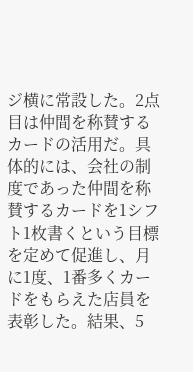ジ横に常設した。2点目は仲間を称賛するカードの活用だ。具体的には、会社の制度であった仲間を称賛するカードを1シフト1枚書くという目標を定めて促進し、月に1度、1番多くカードをもらえた店員を表彰した。結果、5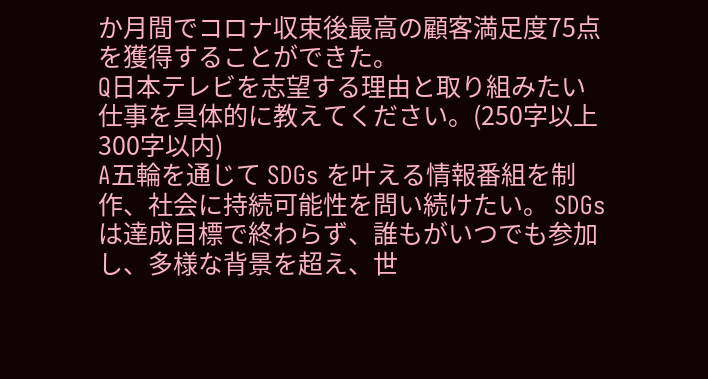か月間でコロナ収束後最高の顧客満足度75点を獲得することができた。
Q日本テレビを志望する理由と取り組みたい仕事を具体的に教えてください。(250字以上300字以内)
A五輪を通じて SDGs を叶える情報番組を制作、社会に持続可能性を問い続けたい。 SDGs は達成⽬標で終わらず、誰もがいつでも参加し、多様な背景を超え、世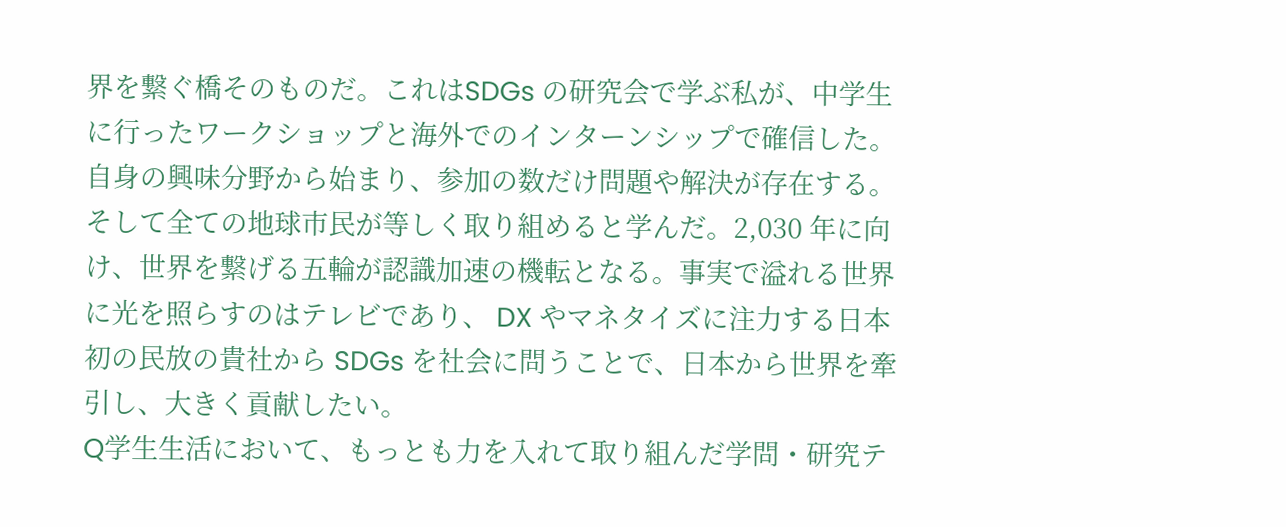界を繋ぐ橋そのものだ。これはSDGs の研究会で学ぶ私が、中学⽣に⾏ったワークショップと海外でのインターンシップで確信した。⾃⾝の興味分野から始まり、参加の数だけ問題や解決が存在する。そして全ての地球市⺠が等しく取り組めると学んだ。2,030 年に向け、世界を繋げる五輪が認識加速の機転となる。事実で溢れる世界に光を照らすのはテレビであり、 DX やマネタイズに注⼒する⽇本初の⺠放の貴社から SDGs を社会に問うことで、⽇本から世界を牽引し、⼤きく貢献したい。
Q学生生活において、もっとも力を入れて取り組んだ学問・研究テ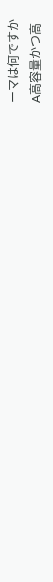ーマは何ですか
A高容量かつ高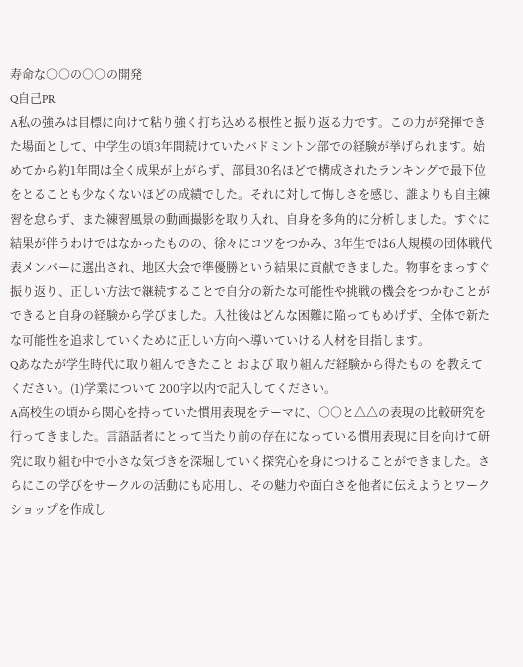寿命な○○の○○の開発
Q自己PR
A私の強みは目標に向けて粘り強く打ち込める根性と振り返る力です。この力が発揮できた場面として、中学生の頃3年間続けていたバドミントン部での経験が挙げられます。始めてから約1年間は全く成果が上がらず、部員30名ほどで構成されたランキングで最下位をとることも少なくないほどの成績でした。それに対して悔しさを感じ、誰よりも自主練習を怠らず、また練習風景の動画撮影を取り入れ、自身を多角的に分析しました。すぐに結果が伴うわけではなかったものの、徐々にコツをつかみ、3年生では6人規模の団体戦代表メンバーに選出され、地区大会で準優勝という結果に貢献できました。物事をまっすぐ振り返り、正しい方法で継続することで自分の新たな可能性や挑戦の機会をつかむことができると自身の経験から学びました。入社後はどんな困難に陥ってもめげず、全体で新たな可能性を追求していくために正しい方向へ導いていける人材を目指します。
Qあなたが学生時代に取り組んできたこと および 取り組んだ経験から得たもの を教えてください。(1)学業について 200字以内で記入してください。
A高校生の頃から関心を持っていた慣用表現をテーマに、○○と△△の表現の比較研究を行ってきました。言語話者にとって当たり前の存在になっている慣用表現に目を向けて研究に取り組む中で小さな気づきを深堀していく探究心を身につけることができました。さらにこの学びをサークルの活動にも応用し、その魅力や面白さを他者に伝えようとワークショップを作成し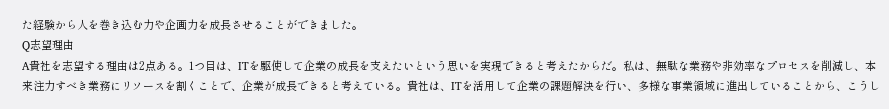た経験から人を巻き込む力や企画力を成長させることができました。
Q志望理由
A貴社を志望する理由は2点ある。1つ目は、ITを駆使して企業の成長を支えたいという思いを実現できると考えたからだ。私は、無駄な業務や非効率なプロセスを削減し、本来注力すべき業務にリソースを割くことで、企業が成長できると考えている。貴社は、ITを活用して企業の課題解決を行い、多様な事業領域に進出していることから、こうし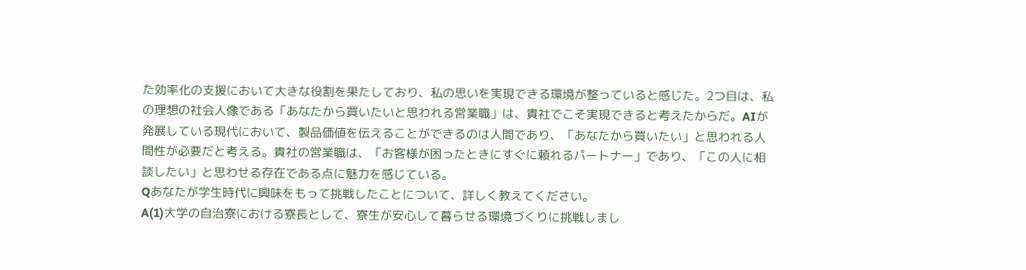た効率化の支援において大きな役割を果たしており、私の思いを実現できる環境が整っていると感じた。2つ目は、私の理想の社会人像である「あなたから買いたいと思われる営業職」は、貴社でこそ実現できると考えたからだ。AIが発展している現代において、製品価値を伝えることができるのは人間であり、「あなたから買いたい」と思われる人間性が必要だと考える。貴社の営業職は、「お客様が困ったときにすぐに頼れるパートナー」であり、「この人に相談したい」と思わせる存在である点に魅力を感じている。
Qあなたが学生時代に興味をもって挑戦したことについて、詳しく教えてください。
A(1)大学の自治寮における寮長として、寮生が安心して暮らせる環境づくりに挑戦しまし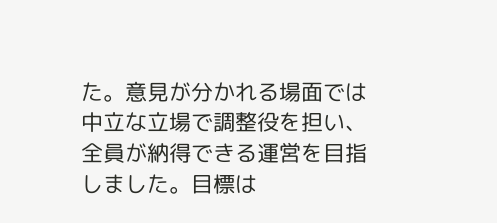た。意見が分かれる場面では中立な立場で調整役を担い、全員が納得できる運営を目指しました。目標は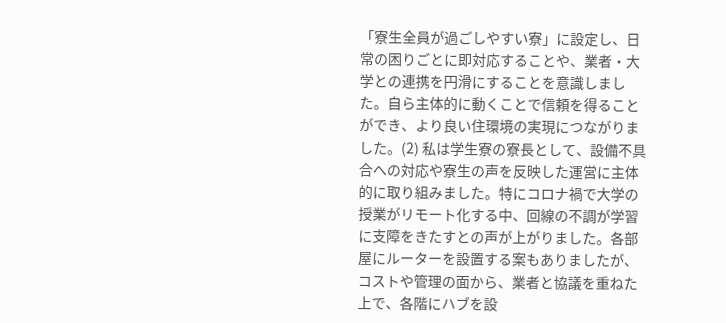「寮生全員が過ごしやすい寮」に設定し、日常の困りごとに即対応することや、業者・大学との連携を円滑にすることを意識しました。自ら主体的に動くことで信頼を得ることができ、より良い住環境の実現につながりました。(2) 私は学生寮の寮長として、設備不具合への対応や寮生の声を反映した運営に主体的に取り組みました。特にコロナ禍で大学の授業がリモート化する中、回線の不調が学習に支障をきたすとの声が上がりました。各部屋にルーターを設置する案もありましたが、コストや管理の面から、業者と協議を重ねた上で、各階にハブを設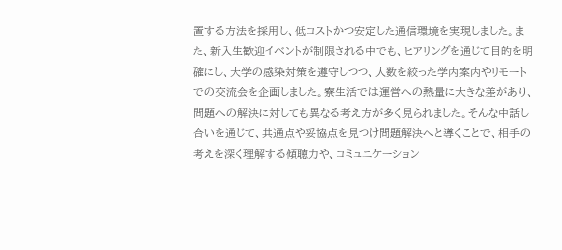置する方法を採用し、低コストかつ安定した通信環境を実現しました。また、新入生歓迎イベントが制限される中でも、ヒアリングを通じて目的を明確にし、大学の感染対策を遵守しつつ、人数を絞った学内案内やリモートでの交流会を企画しました。寮生活では運営への熱量に大きな差があり、問題への解決に対しても異なる考え方が多く見られました。そんな中話し合いを通じて、共通点や妥協点を見つけ問題解決へと導くことで、相手の考えを深く理解する傾聴力や、コミュニケーション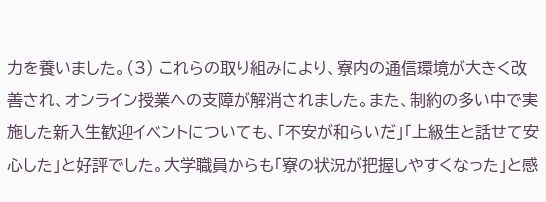力を養いました。(3) これらの取り組みにより、寮内の通信環境が大きく改善され、オンライン授業への支障が解消されました。また、制約の多い中で実施した新入生歓迎イベントについても、「不安が和らいだ」「上級生と話せて安心した」と好評でした。大学職員からも「寮の状況が把握しやすくなった」と感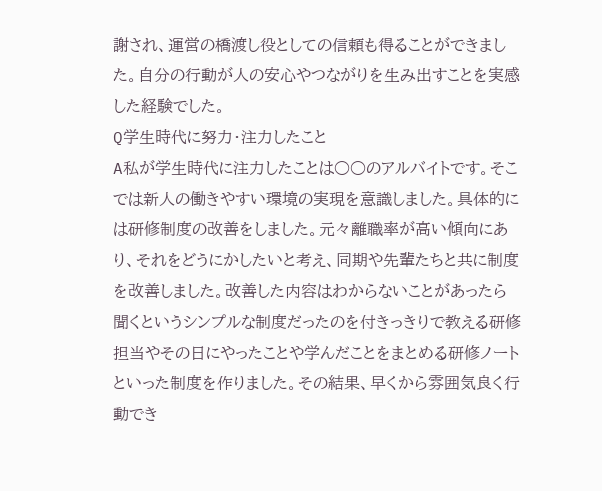謝され、運営の橋渡し役としての信頼も得ることができました。自分の行動が人の安心やつながりを生み出すことを実感した経験でした。
Q学生時代に努力・注力したこと
A私が学生時代に注力したことは○○のアルバイトです。そこでは新人の働きやすい環境の実現を意識しました。具体的には研修制度の改善をしました。元々離職率が高い傾向にあり、それをどうにかしたいと考え、同期や先輩たちと共に制度を改善しました。改善した内容はわからないことがあったら聞くというシンプルな制度だったのを付きっきりで教える研修担当やその日にやったことや学んだことをまとめる研修ノートといった制度を作りました。その結果、早くから雰囲気良く行動でき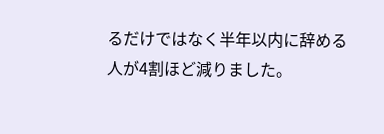るだけではなく半年以内に辞める人が4割ほど減りました。